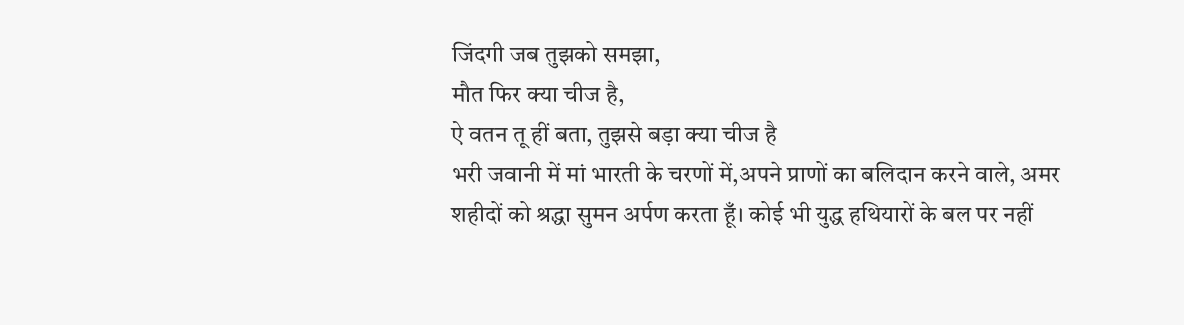जिंदगी जब तुझको समझा,
मौत फिर क्या चीज है,
ऐ वतन तू हीं बता, तुझसे बड़ा क्या चीज है
भरी जवानी में मां भारती के चरणों में,अपने प्राणों का बलिदान करने वाले, अमर शहीदों को श्रद्धा सुमन अर्पण करता हूँ। कोई भी युद्ध हथियारों के बल पर नहीं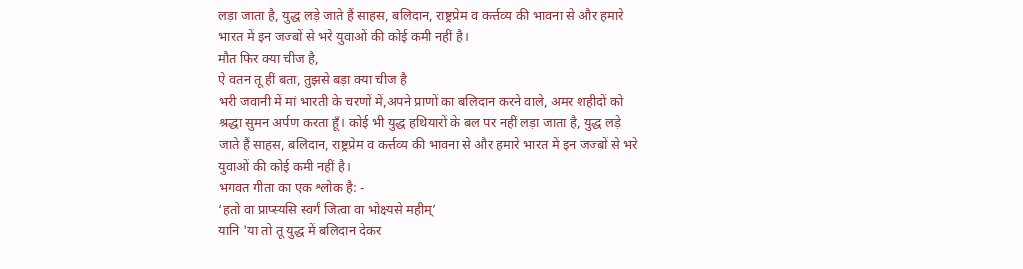लड़ा जाता है, युद्ध लड़े जाते हैं साहस, बलिदान, राष्ट्रप्रेम व कर्त्तव्य की भावना से और हमारे भारत में इन जज्बों से भरे युवाओं की कोई कमी नहीं है।
मौत फिर क्या चीज है,
ऐ वतन तू हीं बता, तुझसे बड़ा क्या चीज है
भरी जवानी में मां भारती के चरणों में,अपने प्राणों का बलिदान करने वाले, अमर शहीदों को श्रद्धा सुमन अर्पण करता हूँ। कोई भी युद्ध हथियारों के बल पर नहीं लड़ा जाता है, युद्ध लड़े जाते हैं साहस, बलिदान, राष्ट्रप्रेम व कर्त्तव्य की भावना से और हमारे भारत में इन जज्बों से भरे युवाओं की कोई कमी नहीं है।
भगवत गीता का एक श्लोक है: -
‘हतो वा प्राप्स्यसि स्वर्गं जित्वा वा भोक्ष्यसे महीम्’
यानि 'या तो तू युद्ध में बलिदान देकर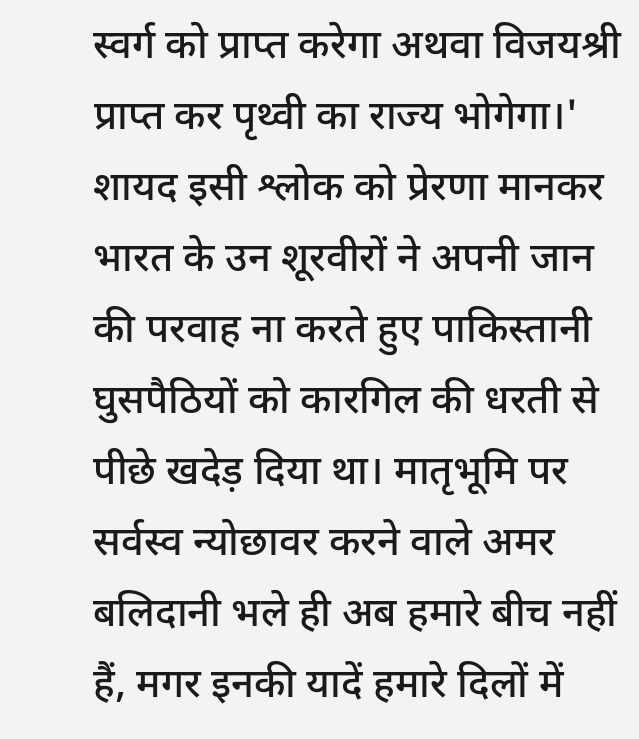स्वर्ग को प्राप्त करेगा अथवा विजयश्री प्राप्त कर पृथ्वी का राज्य भोगेगा।' शायद इसी श्लोक को प्रेरणा मानकर भारत के उन शूरवीरों ने अपनी जान की परवाह ना करते हुए पाकिस्तानी घुसपैठियों को कारगिल की धरती से पीछे खदेड़ दिया था। मातृभूमि पर सर्वस्व न्योछावर करने वाले अमर बलिदानी भले ही अब हमारे बीच नहीं हैं, मगर इनकी यादें हमारे दिलों में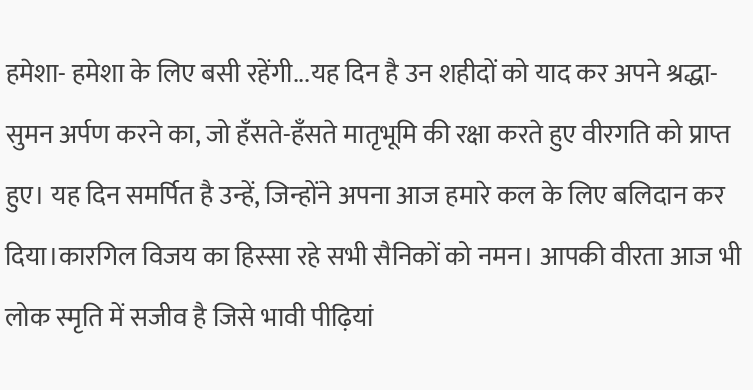हमेशा- हमेशा के लिए बसी रहेंगी...यह दिन है उन शहीदों को याद कर अपने श्रद्धा-सुमन अर्पण करने का, जो हँसते-हँसते मातृभूमि की रक्षा करते हुए वीरगति को प्राप्त हुए। यह दिन समर्पित है उन्हें, जिन्होंने अपना आज हमारे कल के लिए बलिदान कर दिया।कारगिल विजय का हिस्सा रहे सभी सैनिकों को नमन। आपकी वीरता आज भी लोक स्मृति में सजीव है जिसे भावी पीढ़ियां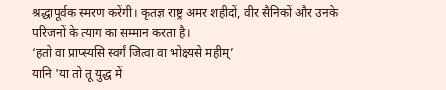श्रद्धापूर्वक स्मरण करेंगी। कृतज्ञ राष्ट्र अमर शहीदों, वीर सैनिकों और उनके परिजनों के त्याग का सम्मान करता है।
‘हतो वा प्राप्स्यसि स्वर्गं जित्वा वा भोक्ष्यसे महीम्’
यानि 'या तो तू युद्ध में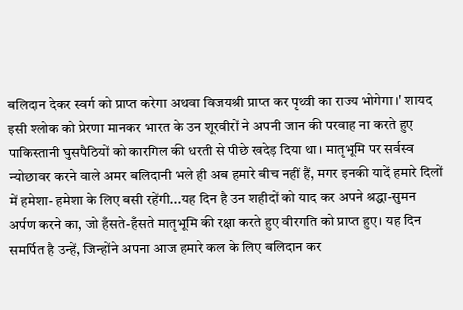बलिदान देकर स्वर्ग को प्राप्त करेगा अथवा विजयश्री प्राप्त कर पृथ्वी का राज्य भोगेगा।' शायद इसी श्लोक को प्रेरणा मानकर भारत के उन शूरवीरों ने अपनी जान की परवाह ना करते हुए पाकिस्तानी घुसपैठियों को कारगिल की धरती से पीछे खदेड़ दिया था। मातृभूमि पर सर्वस्व न्योछावर करने वाले अमर बलिदानी भले ही अब हमारे बीच नहीं हैं, मगर इनकी यादें हमारे दिलों में हमेशा- हमेशा के लिए बसी रहेंगी...यह दिन है उन शहीदों को याद कर अपने श्रद्धा-सुमन अर्पण करने का, जो हँसते-हँसते मातृभूमि की रक्षा करते हुए वीरगति को प्राप्त हुए। यह दिन समर्पित है उन्हें, जिन्होंने अपना आज हमारे कल के लिए बलिदान कर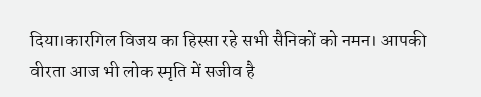दिया।कारगिल विजय का हिस्सा रहे सभी सैनिकों को नमन। आपकी वीरता आज भी लोक स्मृति में सजीव है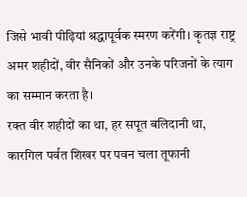जिसे भावी पीढ़ियां श्रद्धापूर्वक स्मरण करेंगी। कृतज्ञ राष्ट्र अमर शहीदों, वीर सैनिकों और उनके परिजनों के त्याग का सम्मान करता है।
रक्त वीर शहीदों का था, हर सपूत बलिदानी था, कारगिल पर्वत शिखर पर पवन चला तूफानी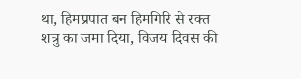था, हिमप्रपात बन हिमगिरि से रक्त शत्रु का जमा दिया, विजय दिवस की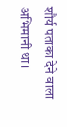शौर्य पताका देने वाला अभिमानी था।